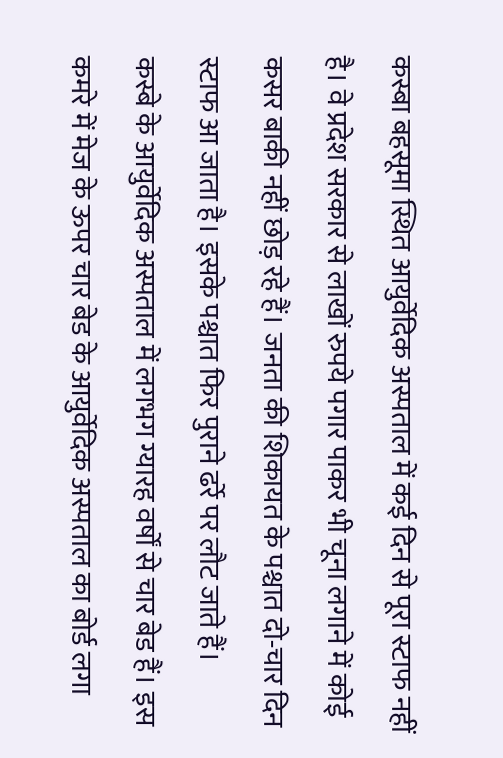कस्बा बहसूमा स्थित आयुर्वेदिक अस्पताल में कई दिन से पूरा स्टाफ नहीं है। वे प्रदेश सरकार से लाखों रुपये पगार पाकर भी चूना लगाने में कोई कसर बाकी नहीं छोड़ रहे हैं। जनता की शिकायत के पश्चात दो-चार दिन स्टाफ आ जाता है। इसके पश्चात फिर पुराने ढर्रे पर लौट जाते हैं।
कस्बे के आयुर्वेदिक अस्पताल में लगभग ग्यारह वर्षों से चार बेड हैं। इस कमरे में मेज के ऊपर चार बेड के आयुर्वेदिक अस्पताल का बोर्ड लगा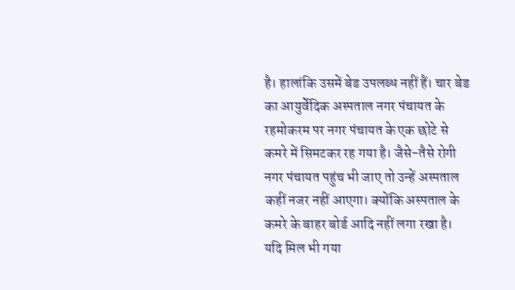है। हालांकि उसमें बेड उपलब्ध नहीं हैं। चार बेड का आयुर्वेदिक अस्पताल नगर पंचायत के रहमोकरम पर नगर पंचायत के एक छोटे से कमरे में सिमटकर रह गया है। जैसे-तैसे रोगी नगर पंचायत पहुंच भी जाए तो उन्हें अस्पताल कहीं नजर नहीं आएगा। क्योंकि अस्पताल के कमरे के बाहर बोर्ड आदि नहीं लगा रखा है। यदि मिल भी गया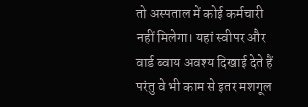तो अस्पताल में कोई कर्मचारी नहीं मिलेगा। यहां स्वीपर और वार्ड ब्वाय अवश्य दिखाई देते हैं परंतु वे भी काम से इतर मशगूल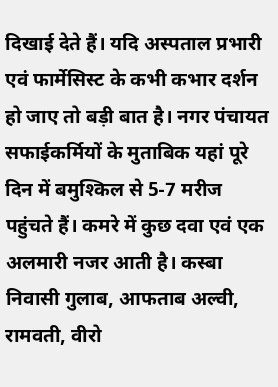दिखाई देते हैं। यदि अस्पताल प्रभारी एवं फार्मेसिस्ट के कभी कभार दर्शन हो जाए तो बड़ी बात है। नगर पंचायत सफाईकर्मियों के मुताबिक यहां पूरे दिन में बमुश्किल से 5-7 मरीज पहुंचते हैं। कमरे में कुछ दवा एवं एक अलमारी नजर आती है। कस्बा निवासी गुलाब, आफताब अल्वी, रामवती, वीरो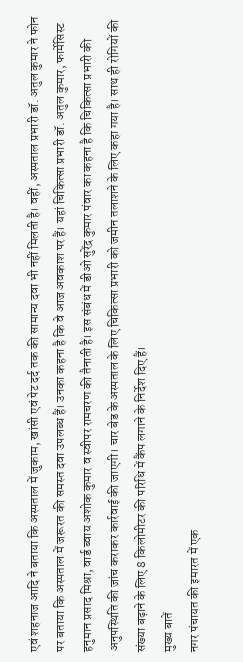एवं शहनाज आदि ने बताया कि अस्पताल में जुकाम, खांसी एवं पेट दर्द तक की सामान्य दवा भी नहीं मिलती है। वहीं, अस्पताल प्रभारी डॉ. अतुल कुमार ने फोन पर बताया कि अस्पताल में जरूरत की समस्त दवा उपलब्ध हैं। उनका कहना है कि वे आज अवकाश पर हैं। यहां चिकित्सा प्रभारी डॉ. अतुल कुमार, फार्मेसिस्ट हनुमान प्रसाद मिश्रा, वार्ड ब्वाय अशोक कुमार व स्वीपर रामचरण की तैनाती है। इस संबंध में डीओ सुरेंद्र कुमार पंवार का कहना है कि चिकित्सा प्रभारी की अनुपस्थिति की जांच कराकर कार्रवाई की जाएगी। चार बेड के अस्पताल के लिए चिकित्सा प्रभारी को जमीन तलाशने के लिए कहा गया है। साथ ही रोगियों की संख्या बढ़ाने के लिए 8 किलोमीटर की परिधि में कैंप लगाने के निर्देश दिए हैं।
मुख्य बातें
नगर पंचायत की इमारत में एक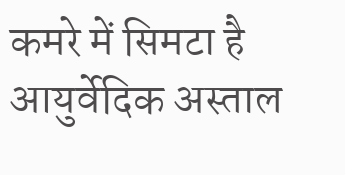कमरे में सिमटा है आयुर्वेदिक अस्ताल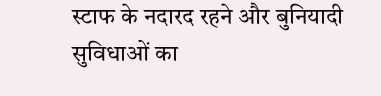स्टाफ के नदारद रहने और बुनियादी सुविधाओं का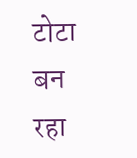टोटा बन रहा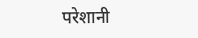परेशानी